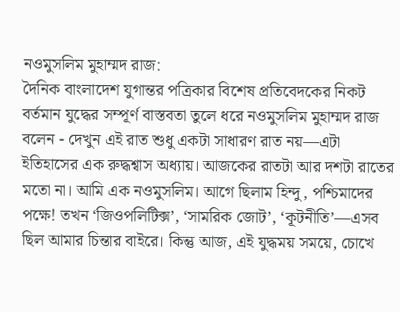নওমুসলিম মুহাম্মদ রাজ:
দৈনিক বাংলাদেশ যুগান্তর পত্রিকার বিশেষ প্রতিবেদকের নিকট বর্তমান যুদ্ধের সম্পূর্ণ বাস্তবতা তুলে ধরে নওমুসলিম মুহাম্মদ রাজ বলেন - দেখুন এই রাত শুধু একটা সাধারণ রাত নয়—এটা ইতিহাসের এক রুদ্ধশ্বাস অধ্যায়। আজকের রাতটা আর দশটা রাতের মতো না। আমি এক নওমুসলিম। আগে ছিলাম হিন্দু, পশ্চিমাদের পক্ষে! তখন ‘জিওপলিটিক্স’, ‘সামরিক জোট’, ‘কূটনীতি’—এসব ছিল আমার চিন্তার বাইরে। কিন্তু আজ, এই যুদ্ধময় সময়ে, চোখে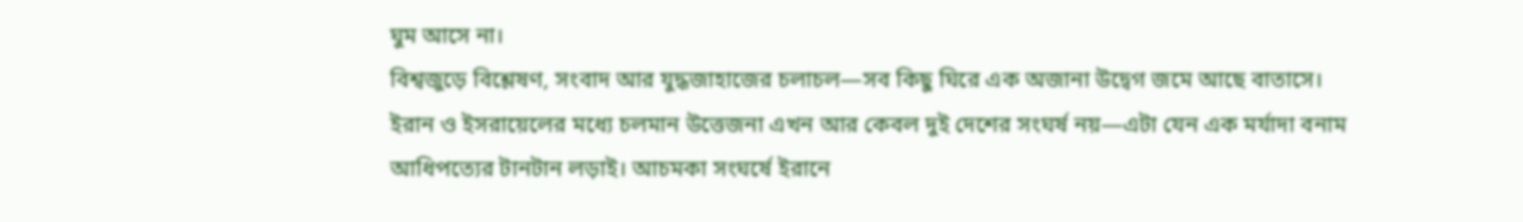ঘুম আসে না।
বিশ্বজুড়ে বিশ্লেষণ, সংবাদ আর যুদ্ধজাহাজের চলাচল—সব কিছু ঘিরে এক অজানা উদ্বেগ জমে আছে বাতাসে। ইরান ও ইসরায়েলের মধ্যে চলমান উত্তেজনা এখন আর কেবল দুই দেশের সংঘর্ষ নয়—এটা যেন এক মর্যাদা বনাম আধিপত্যের টানটান লড়াই। আচমকা সংঘর্ষে ইরানে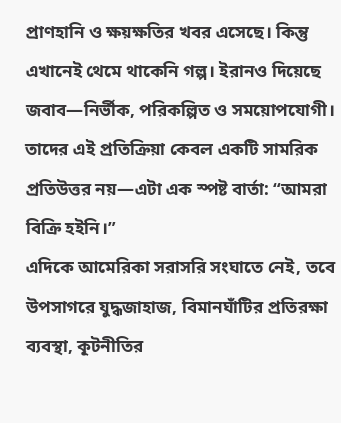প্রাণহানি ও ক্ষয়ক্ষতির খবর এসেছে। কিন্তু এখানেই থেমে থাকেনি গল্প। ইরানও দিয়েছে জবাব—নির্ভীক, পরিকল্পিত ও সময়োপযোগী। তাদের এই প্রতিক্রিয়া কেবল একটি সামরিক প্রতিউত্তর নয়—এটা এক স্পষ্ট বার্তা: “আমরা বিক্রি হইনি।”
এদিকে আমেরিকা সরাসরি সংঘাতে নেই, তবে উপসাগরে যুদ্ধজাহাজ, বিমানঘাঁটির প্রতিরক্ষা ব্যবস্থা, কূটনীতির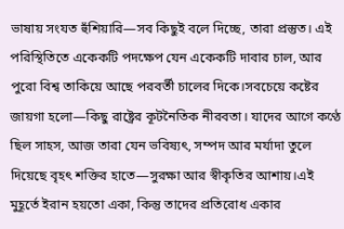ভাষায় সংযত হুঁশিয়ারি—সব কিছুই বলে দিচ্ছে, তারা প্রস্তুত। এই পরিস্থিতিতে একেকটি পদক্ষেপ যেন একেকটি দাবার চাল, আর পুরো বিশ্ব তাকিয়ে আছে পরবর্তী চালের দিকে।সবচেয়ে কষ্টের জায়গা হলো—কিছু রাষ্ট্রের কূটনৈতিক নীরবতা। যাদের আগে কণ্ঠে ছিল সাহস, আজ তারা যেন ভবিষ্যৎ, সম্পদ আর মর্যাদা তুলে দিয়েছে বৃহৎ শক্তির হাতে—সুরক্ষা আর স্বীকৃতির আশায়।এই মুহূর্তে ইরান হয়তো একা, কিন্তু তাদের প্রতিরোধ একার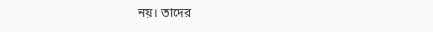নয়। তাদের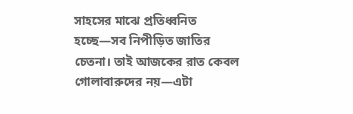সাহসের মাঝে প্রতিধ্বনিত হচ্ছে—সব নিপীড়িত জাতির চেতনা। তাই আজকের রাত কেবল গোলাবারুদের নয়—এটা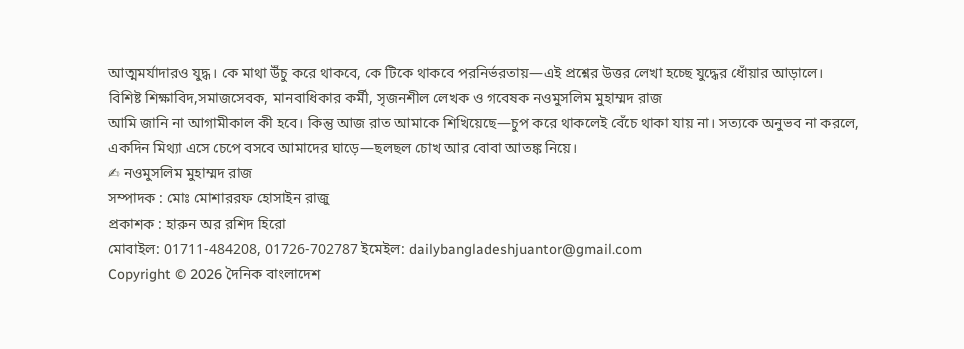আত্মমর্যাদারও যুদ্ধ। কে মাথা উঁচু করে থাকবে, কে টিকে থাকবে পরনির্ভরতায়—এই প্রশ্নের উত্তর লেখা হচ্ছে যুদ্ধের ধোঁয়ার আড়ালে।
বিশিষ্ট শিক্ষাবিদ,সমাজসেবক, মানবাধিকার কর্মী, সৃজনশীল লেখক ও গবেষক নওমুসলিম মুহাম্মদ রাজ
আমি জানি না আগামীকাল কী হবে। কিন্তু আজ রাত আমাকে শিখিয়েছে—চুপ করে থাকলেই বেঁচে থাকা যায় না। সত্যকে অনুভব না করলে, একদিন মিথ্যা এসে চেপে বসবে আমাদের ঘাড়ে—ছলছল চোখ আর বোবা আতঙ্ক নিয়ে।
✍ নওমুসলিম মুহাম্মদ রাজ
সম্পাদক : মোঃ মোশাররফ হোসাইন রাজু
প্রকাশক : হারুন অর রশিদ হিরো
মোবাইল: 01711-484208, 01726-702787 ইমেইল: dailybangladeshjuantor@gmail.com
Copyright © 2026 দৈনিক বাংলাদেশ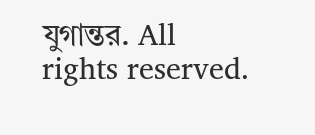যুগান্তর. All rights reserved.